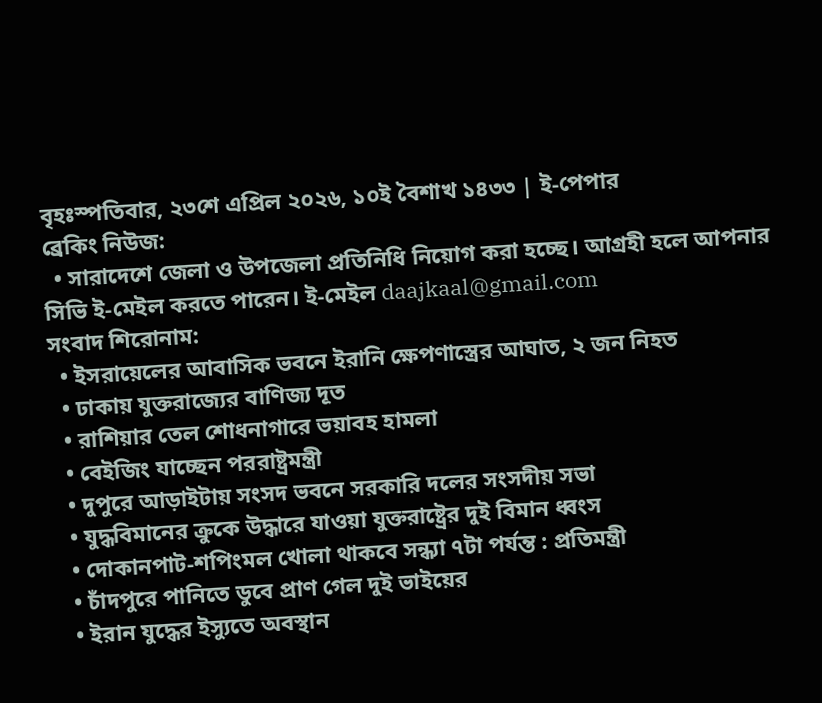বৃহঃস্পতিবার, ২৩শে এপ্রিল ২০২৬, ১০ই বৈশাখ ১৪৩৩ | ই-পেপার
ব্রেকিং নিউজ:
  • সারাদেশে জেলা ও উপজেলা প্রতিনিধি নিয়োগ করা হচ্ছে। আগ্রহী হলে আপনার সিভি ই-মেইল করতে পারেন। ই-মেইল daajkaal@gmail.com
সংবাদ শিরোনাম:
  • ইসরায়েলের আবাসিক ভবনে ইরানি ক্ষেপণাস্ত্রের আঘাত, ২ জন নিহত
  • ঢাকায় যুক্তরাজ্যের বাণিজ্য দূত
  • রাশিয়ার তেল শোধনাগারে ভয়াবহ হামলা
  • বেইজিং যাচ্ছেন পররাষ্ট্রমন্ত্রী
  • দুপুরে আড়াইটায় সংসদ ভবনে সরকারি দলের সংসদীয় সভা
  • যুদ্ধবিমানের ক্রুকে উদ্ধারে যাওয়া যুক্তরাষ্ট্রের দুই বিমান ধ্বংস
  • দোকানপাট-শপিংমল খোলা থাকবে সন্ধ্যা ৭টা পর্যন্ত : প্রতিমন্ত্রী
  • চাঁদপুরে পানিতে ডুবে প্রাণ গেল দুই ভাইয়ের
  • ইরান যুদ্ধের ইস্যুতে অবস্থান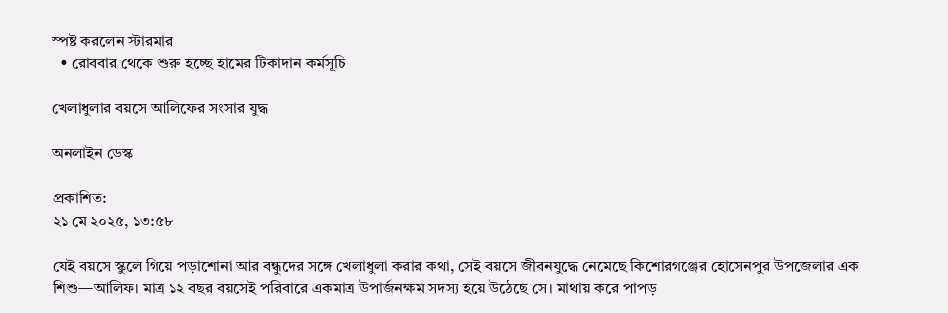স্পষ্ট করলেন স্টারমার
  • রোববার থেকে শুরু হচ্ছে হামের টিকাদান কর্মসূচি

খেলাধুলার বয়সে আলিফের সংসার যুদ্ধ

অনলাইন ডেস্ক

প্রকাশিত:
২১ মে ২০২৫, ১৩:৫৮

যেই বয়সে স্কুলে গিয়ে পড়াশোনা আর বন্ধুদের সঙ্গে খেলাধুলা করার কথা, সেই বয়সে জীবনযুদ্ধে নেমেছে কিশোরগঞ্জের হোসেনপুর উপজেলার এক শিশু—আলিফ। মাত্র ১২ বছর বয়সেই পরিবারে একমাত্র উপার্জনক্ষম সদস্য হয়ে উঠেছে সে। মাথায় করে পাপড়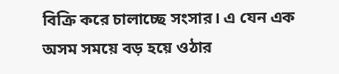বিক্রি করে চালাচ্ছে সংসার। এ যেন এক অসম সময়ে বড় হয়ে ওঠার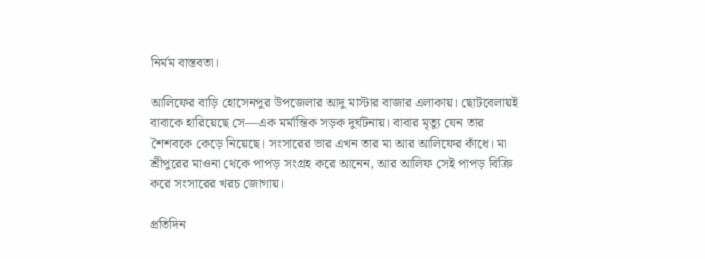নির্মম বাস্তবতা।

আলিফের বাড়ি হোসেনপুর উপজেলার আদু মাস্টার বাজার এলাকায়। ছোটবেলায়ই বাবাকে হারিয়েছে সে—এক মর্মান্তিক সড়ক দুর্ঘটনায়। বাবার মৃত্যু যেন তার শৈশবকে কেড়ে নিয়েছে। সংসারের ভার এখন তার মা আর আলিফের কাঁধে। মা শ্রীপুরের মাওনা থেকে পাপড় সংগ্রহ করে আনেন, আর আলিফ সেই পাপড় বিক্রি করে সংসারের খরচ জোগায়।

প্রতিদিন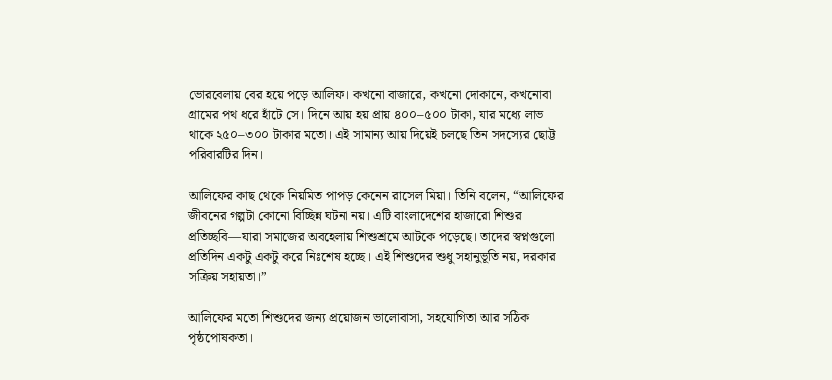ভোরবেলায় বের হয়ে পড়ে আলিফ। কখনো বাজারে, কখনো দোকানে, কখনোবা গ্রামের পথ ধরে হাঁটে সে। দিনে আয় হয় প্রায় ৪০০–৫০০ টাকা, যার মধ্যে লাভ থাকে ২৫০–৩০০ টাকার মতো। এই সামান্য আয় দিয়েই চলছে তিন সদস্যের ছোট্ট পরিবারটির দিন।

আলিফের কাছ থেকে নিয়মিত পাপড় কেনেন রাসেল মিয়া। তিনি বলেন, “আলিফের জীবনের গল্পটা কোনো বিচ্ছিন্ন ঘটনা নয়। এটি বাংলাদেশের হাজারো শিশুর প্রতিচ্ছবি—যারা সমাজের অবহেলায় শিশুশ্রমে আটকে পড়েছে। তাদের স্বপ্নগুলো প্রতিদিন একটু একটু করে নিঃশেষ হচ্ছে। এই শিশুদের শুধু সহানুভূতি নয়, দরকার সক্রিয় সহায়তা।”

আলিফের মতো শিশুদের জন্য প্রয়োজন ভালোবাসা, সহযোগিতা আর সঠিক পৃষ্ঠপোষকতা।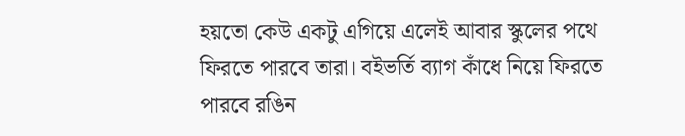হয়তো কেউ একটু এগিয়ে এলেই আবার স্কুলের পথে ফিরতে পারবে তারা। বইভর্তি ব্যাগ কাঁধে নিয়ে ফিরতে পারবে রঙিন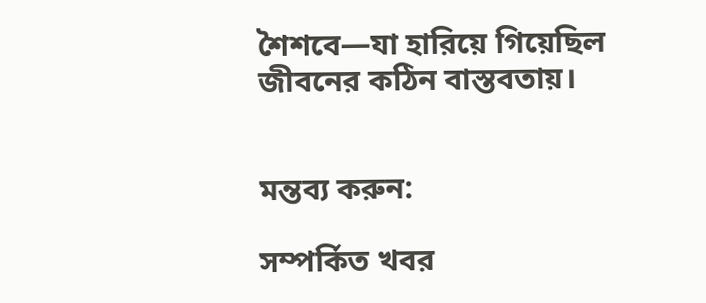শৈশবে—যা হারিয়ে গিয়েছিল জীবনের কঠিন বাস্তবতায়।


মন্তব্য করুন:

সম্পর্কিত খবর